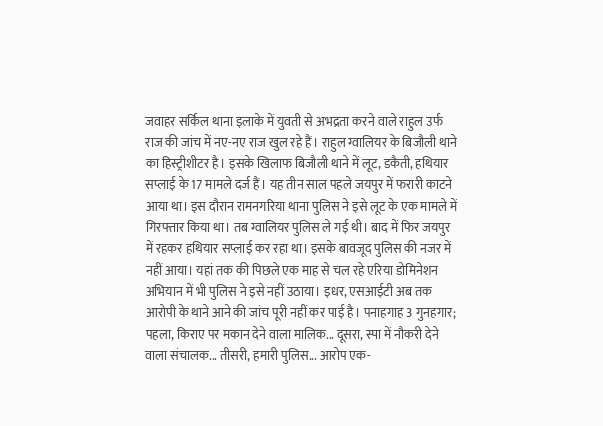जवाहर सर्किल थाना इलाके में युवती से अभद्रता करने वाले राहुल उर्फ राज की जांच में नए-नए राज खुल रहे हैं। राहुल ग्वालियर के बिजौली थाने का हिस्ट्रीशीटर है। इसके खिलाफ बिजौली थाने में लूट, डकैती, हथियार सप्लाई के 17 मामले दर्ज हैं। यह तीन साल पहले जयपुर में फरारी काटने आया था। इस दौरान रामनगरिया थाना पुलिस ने इसे लूट के एक मामले में गिरफ्तार किया था। तब ग्वालियर पुलिस ले गई थी। बाद में फिर जयपुर में रहकर हथियार सप्लाई कर रहा था। इसके बावजूद पुलिस की नजर में नहीं आया। यहां तक की पिछले एक माह से चल रहे एरिया डोमिनेशन अभियान में भी पुलिस ने इसे नहीं उठाया। इधर, एसआईटी अब तक आरोपी के थाने आने की जांच पूरी नहीं कर पाई है। पनाहगाह 3 गुनहगार; पहला, किराए पर मकान देने वाला मालिक... दूसरा, स्पा में नौकरी देने वाला संचालक... तीसरी, हमारी पुलिस... आरोप एक-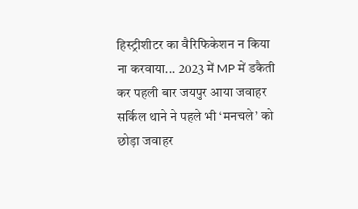हिस्ट्रीशीटर का वैरिफिकेशन न किया ना करवाया... 2023 में MP में डकैती कर पहली बार जयपुर आया जवाहर सर्किल थाने ने पहले भी ‘मनचले’ को छोड़ा जवाहर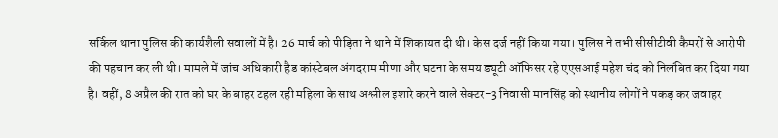सर्किल थाना पुलिस की कार्यशैली सवालों में है। 26 मार्च को पीड़िता ने थाने में शिकायत दी थी। केस दर्ज नहीं किया गया। पुलिस ने तभी सीसीटीवी कैमरों से आरोपी की पहचान कर ली थी। मामले में जांच अधिकारी हैड कांस्टेबल अंगदराम मीणा और घटना के समय ड्यूटी ऑफिसर रहे एएसआई महेश चंद को निलंबित कर दिया गया है। वहीं, 8 अप्रैल की रात को घर के बाहर टहल रही महिला के साथ अश्लील इशारे करने वाले सेक्टर-3 निवासी मानसिंह को स्थानीय लोगों ने पकड़ कर जवाहर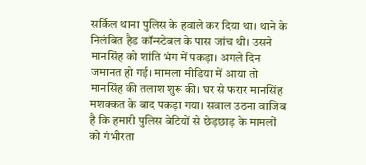सर्किल थाना पुलिस के हवाले कर दिया था। थाने के निलंबित हैड कॉन्स्टेबल के पास जांच थी। उसने मानसिंह को शांति भंग में पकड़ा। अगले दिन जमानत हो गई। मामला मीडिया में आया तो मानसिंह की तलाश शुरू की। घर से फरार मानसिंह मशक्कत के बाद पकड़ा गया। सवाल उठना वाजिब है कि हमारी पुलिस बेटियों से छेड़छाड़ के मामलों को गंभीरता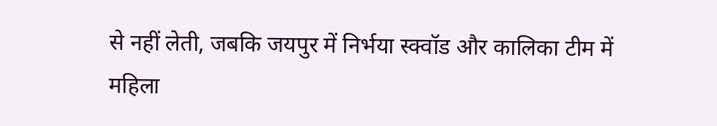से नहीं लेती, जबकि जयपुर में निर्भया स्क्वॉड और कालिका टीम में महिला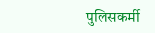पुलिसकर्मी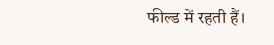फील्ड में रहती हैं।